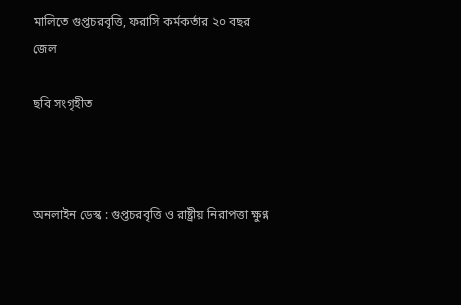মালিতে গুপ্তচরবৃত্তি, ফরাসি কর্মকর্তার ২০ বছর জেল

ছবি সংগৃহীত



অনলাইন ডেস্ক : গুপ্তচরবৃত্তি ও রাষ্ট্রীয় নিরাপত্তা ক্ষুণ্ন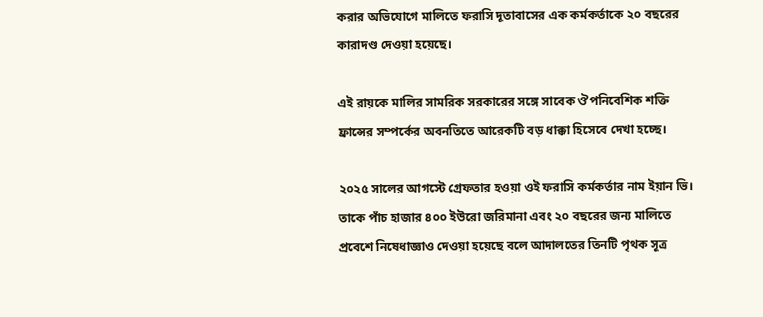করার অভিযোগে মালিতে ফরাসি দূতাবাসের এক কর্মকর্তাকে ২০ বছরের কারাদণ্ড দেওয়া হয়েছে।

এই রায়কে মালির সামরিক সরকারের সঙ্গে সাবেক ঔপনিবেশিক শক্তি ফ্রান্সের সম্পর্কের অবনতিতে আরেকটি বড় ধাক্কা হিসেবে দেখা হচ্ছে।

২০২৫ সালের আগস্টে গ্রেফতার হওয়া ওই ফরাসি কর্মকর্তার নাম ইয়ান ভি। তাকে পাঁচ হাজার ৪০০ ইউরো জরিমানা এবং ২০ বছরের জন্য মালিতে প্রবেশে নিষেধাজ্ঞাও দেওয়া হয়েছে বলে আদালতের তিনটি পৃথক সূত্র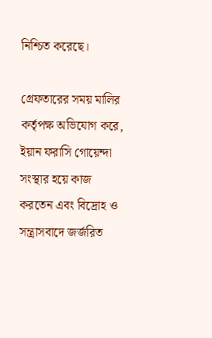নিশ্চিত করেছে।

গ্রেফতারের সময় মালির কর্তৃপক্ষ অভিযোগ করে, ইয়ান ফরাসি গোয়েন্দা সংস্থার হয়ে কাজ করতেন এবং বিদ্রোহ ও সন্ত্রাসবাদে জর্জরিত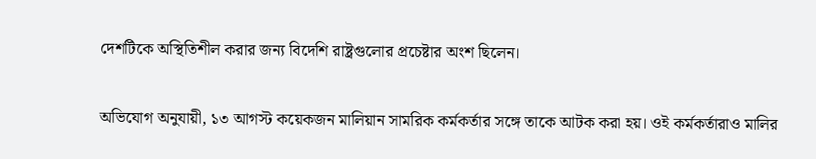দেশটিকে অস্থিতিশীল করার জন্য বিদেশি রাষ্ট্রগুলোর প্রচেষ্টার অংশ ছিলেন।

অভিযোগ অনুযায়ী, ১৩ আগস্ট কয়েকজন মালিয়ান সামরিক কর্মকর্তার সঙ্গে তাকে আটক করা হয়। ওই কর্মকর্তারাও মালির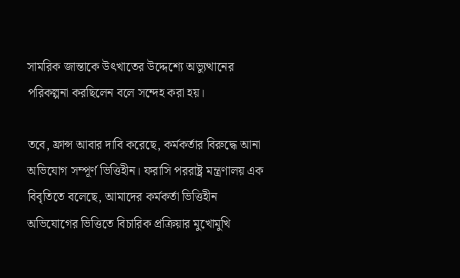সামরিক জান্তাকে উৎখাতের উদ্দেশ্যে অভ্যুত্থানের পরিকল্পনা করছিলেন বলে সন্দেহ করা হয়।

তবে, ফ্রান্স আবার দাবি করেছে, কর্মকর্তার বিরুদ্ধে আনা অভিযোগ সম্পূর্ণ ভিত্তিহীন। ফরাসি পররাষ্ট্র মন্ত্রণালয় এক বিবৃতিতে বলেছে, আমাদের কর্মকর্তা ভিত্তিহীন অভিযোগের ভিত্তিতে বিচারিক প্রক্রিয়ার মুখোমুখি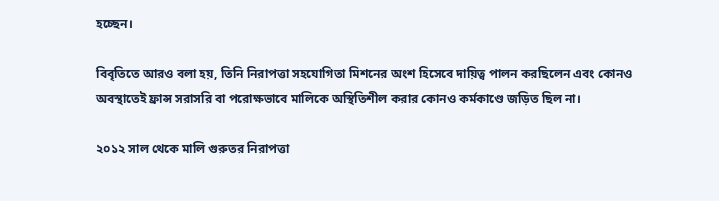হচ্ছেন।

বিবৃতিতে আরও বলা হয়, তিনি নিরাপত্তা সহযোগিতা মিশনের অংশ হিসেবে দায়িত্ব পালন করছিলেন এবং কোনও অবস্থাতেই ফ্রান্স সরাসরি বা পরোক্ষভাবে মালিকে অস্থিতিশীল করার কোনও কর্মকাণ্ডে জড়িত ছিল না।

২০১২ সাল থেকে মালি গুরুতর নিরাপত্তা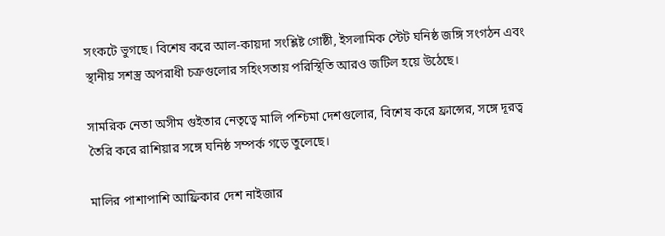সংকটে ভুগছে। বিশেষ করে আল-কায়দা সংশ্লিষ্ট গোষ্ঠী, ইসলামিক স্টেট ঘনিষ্ঠ জঙ্গি সংগঠন এবং স্থানীয় সশস্ত্র অপরাধী চক্রগুলোর সহিংসতায় পরিস্থিতি আরও জটিল হয়ে উঠেছে।

সামরিক নেতা অসীম গুইতার নেতৃত্বে মালি পশ্চিমা দেশগুলোর, বিশেষ করে ফ্রান্সের, সঙ্গে দূরত্ব তৈরি করে রাশিয়ার সঙ্গে ঘনিষ্ঠ সম্পর্ক গড়ে তুলেছে।

মালির পাশাপাশি আফ্রিকার দেশ নাইজার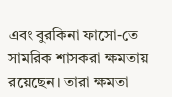এবং বুরকিনা ফাসো-তে সামরিক শাসকরা ক্ষমতায় রয়েছেন। তারা ক্ষমতা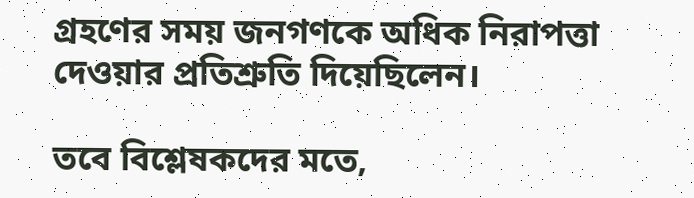গ্রহণের সময় জনগণকে অধিক নিরাপত্তা দেওয়ার প্রতিশ্রুতি দিয়েছিলেন।

তবে বিশ্লেষকদের মতে,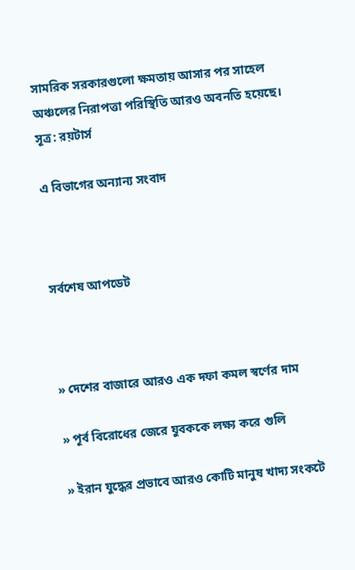সামরিক সরকারগুলো ক্ষমতায় আসার পর সাহেল অঞ্চলের নিরাপত্তা পরিস্থিতি আরও অবনতি হয়েছে। সূত্র: রয়টার্স

এ বিভাগের অন্যান্য সংবাদ



সর্বশেষ আপডেট



» দেশের বাজারে আরও এক দফা কমল স্বর্ণের দাম

» পূর্ব বিরোধের জেরে যুবককে লক্ষ্য করে গুলি

» ইরান যুদ্ধের প্রভাবে আরও কোটি মানুষ খাদ্য সংকটে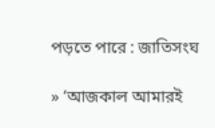পড়তে পারে : জাতিসংঘ

» ‘আজকাল আমারই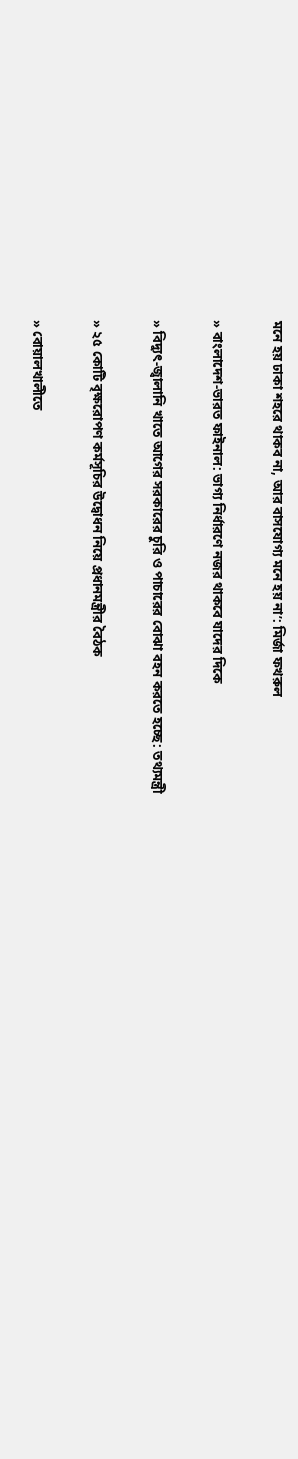মনে হয় ঢাকা শহরে থাকব না, আর বাসযোগ্য মনে হয় না’: মির্জা ফখরুল

» বাংলাদেশ-ভারত ফাইনাল: ভাগ্য নির্ধারণে নজর থাকবে যাদের দিকে

» বিদ্যুৎ-জ্বালানি খাতে আগের সরকারের চুরি ও পাচারের বোঝা বহন করতে হচ্ছে: তথ্যমন্ত্রী

» ২৫ কোটি বৃক্ষরোপণ কর্মসূচির উদ্বোধন নিয়ে প্রধানমন্ত্রীর বৈঠক

» বোয়ালখালীতে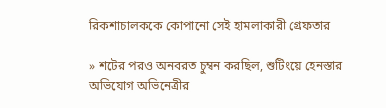রিকশাচালককে কোপানো সেই হামলাকারী গ্রেফতার

» শটের পরও অনবরত চুম্বন করছিল, শুটিংয়ে হেনস্তার অভিযোগ অভিনেত্রীর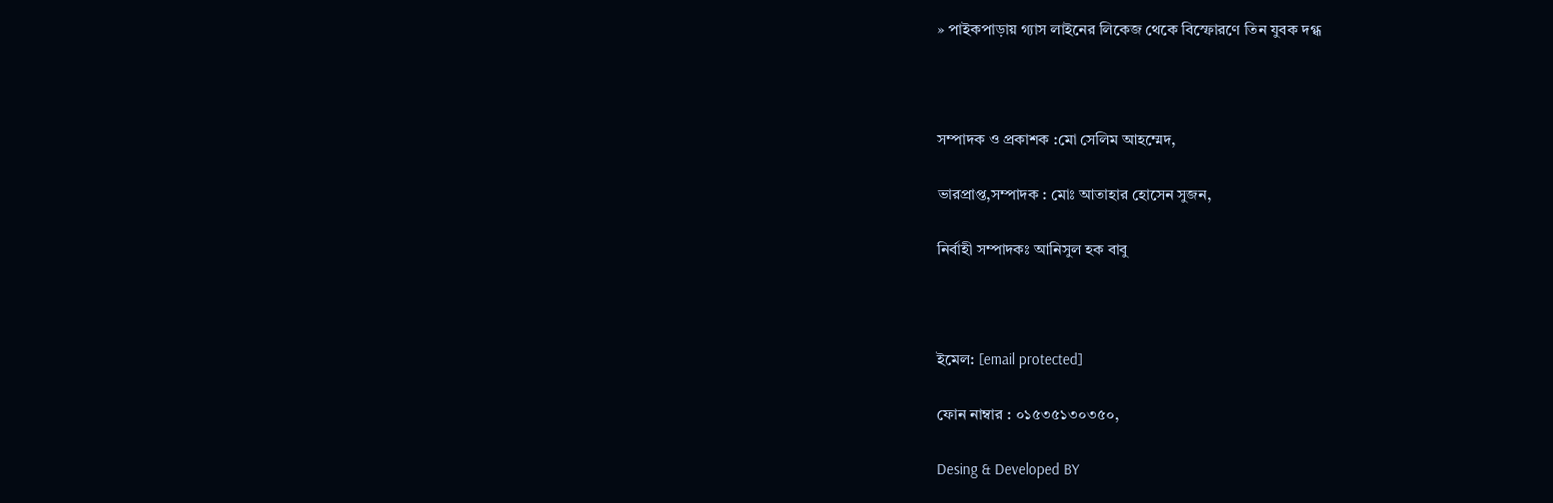» পাইকপাড়ায় গ্যাস লাইনের লিকেজ থেকে বিস্ফোরণে তিন যুবক দগ্ধ



সম্পাদক ও প্রকাশক :মো সেলিম আহম্মেদ,

ভারপ্রাপ্ত,সম্পাদক : মোঃ আতাহার হোসেন সুজন,

নির্বাহী সম্পাদকঃ আনিসুল হক বাবু



ইমেল: [email protected]

ফোন নাম্বার : ০১৫৩৫১৩০৩৫০,

Desing & Developed BY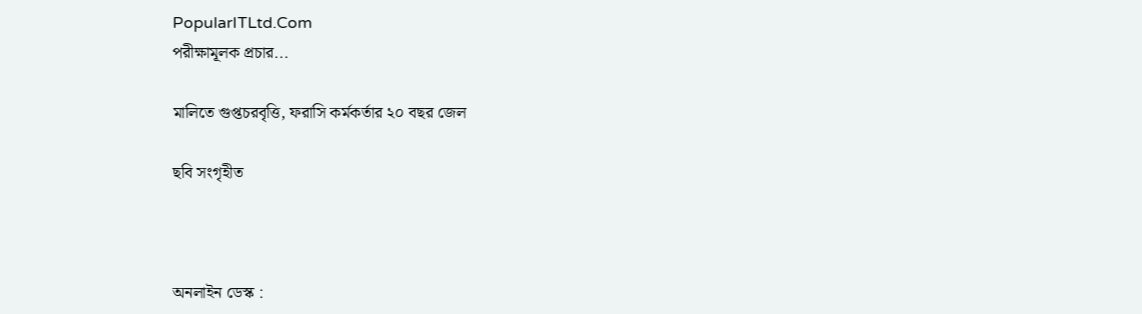PopularITLtd.Com
পরীক্ষামূলক প্রচার...

মালিতে গুপ্তচরবৃত্তি, ফরাসি কর্মকর্তার ২০ বছর জেল

ছবি সংগৃহীত



অনলাইন ডেস্ক :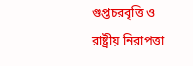গুপ্তচরবৃত্তি ও রাষ্ট্রীয় নিরাপত্তা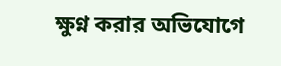ক্ষুণ্ন করার অভিযোগে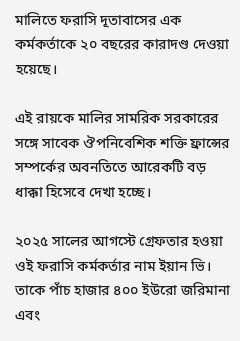মালিতে ফরাসি দূতাবাসের এক কর্মকর্তাকে ২০ বছরের কারাদণ্ড দেওয়া হয়েছে।

এই রায়কে মালির সামরিক সরকারের সঙ্গে সাবেক ঔপনিবেশিক শক্তি ফ্রান্সের সম্পর্কের অবনতিতে আরেকটি বড় ধাক্কা হিসেবে দেখা হচ্ছে।

২০২৫ সালের আগস্টে গ্রেফতার হওয়া ওই ফরাসি কর্মকর্তার নাম ইয়ান ভি। তাকে পাঁচ হাজার ৪০০ ইউরো জরিমানা এবং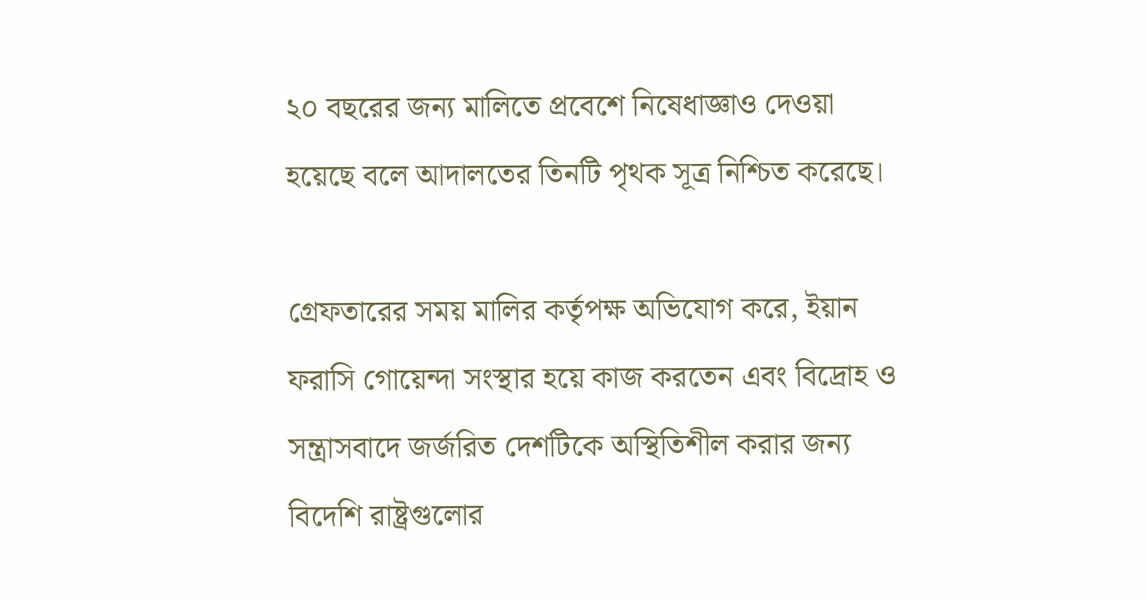২০ বছরের জন্য মালিতে প্রবেশে নিষেধাজ্ঞাও দেওয়া হয়েছে বলে আদালতের তিনটি পৃথক সূত্র নিশ্চিত করেছে।

গ্রেফতারের সময় মালির কর্তৃপক্ষ অভিযোগ করে, ইয়ান ফরাসি গোয়েন্দা সংস্থার হয়ে কাজ করতেন এবং বিদ্রোহ ও সন্ত্রাসবাদে জর্জরিত দেশটিকে অস্থিতিশীল করার জন্য বিদেশি রাষ্ট্রগুলোর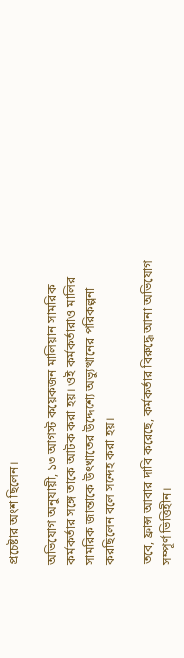প্রচেষ্টার অংশ ছিলেন।

অভিযোগ অনুযায়ী, ১৩ আগস্ট কয়েকজন মালিয়ান সামরিক কর্মকর্তার সঙ্গে তাকে আটক করা হয়। ওই কর্মকর্তারাও মালির সামরিক জান্তাকে উৎখাতের উদ্দেশ্যে অভ্যুত্থানের পরিকল্পনা করছিলেন বলে সন্দেহ করা হয়।

তবে, ফ্রান্স আবার দাবি করেছে, কর্মকর্তার বিরুদ্ধে আনা অভিযোগ সম্পূর্ণ ভিত্তিহীন।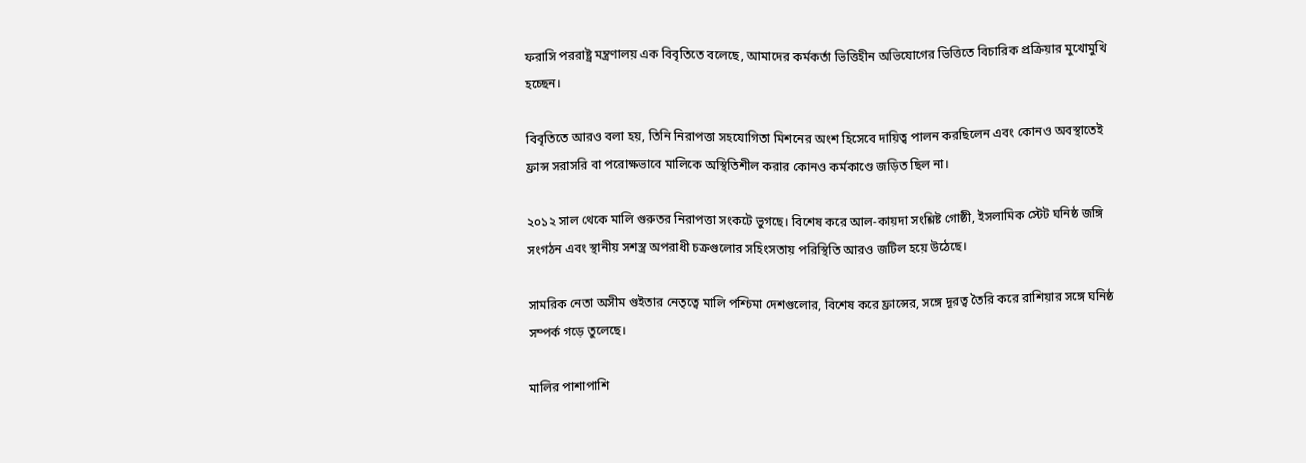ফরাসি পররাষ্ট্র মন্ত্রণালয় এক বিবৃতিতে বলেছে, আমাদের কর্মকর্তা ভিত্তিহীন অভিযোগের ভিত্তিতে বিচারিক প্রক্রিয়ার মুখোমুখি হচ্ছেন।

বিবৃতিতে আরও বলা হয়, তিনি নিরাপত্তা সহযোগিতা মিশনের অংশ হিসেবে দায়িত্ব পালন করছিলেন এবং কোনও অবস্থাতেই ফ্রান্স সরাসরি বা পরোক্ষভাবে মালিকে অস্থিতিশীল করার কোনও কর্মকাণ্ডে জড়িত ছিল না।

২০১২ সাল থেকে মালি গুরুতর নিরাপত্তা সংকটে ভুগছে। বিশেষ করে আল-কায়দা সংশ্লিষ্ট গোষ্ঠী, ইসলামিক স্টেট ঘনিষ্ঠ জঙ্গি সংগঠন এবং স্থানীয় সশস্ত্র অপরাধী চক্রগুলোর সহিংসতায় পরিস্থিতি আরও জটিল হয়ে উঠেছে।

সামরিক নেতা অসীম গুইতার নেতৃত্বে মালি পশ্চিমা দেশগুলোর, বিশেষ করে ফ্রান্সের, সঙ্গে দূরত্ব তৈরি করে রাশিয়ার সঙ্গে ঘনিষ্ঠ সম্পর্ক গড়ে তুলেছে।

মালির পাশাপাশি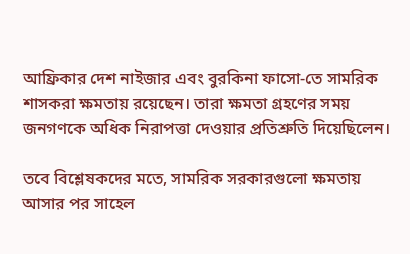আফ্রিকার দেশ নাইজার এবং বুরকিনা ফাসো-তে সামরিক শাসকরা ক্ষমতায় রয়েছেন। তারা ক্ষমতা গ্রহণের সময় জনগণকে অধিক নিরাপত্তা দেওয়ার প্রতিশ্রুতি দিয়েছিলেন।

তবে বিশ্লেষকদের মতে, সামরিক সরকারগুলো ক্ষমতায় আসার পর সাহেল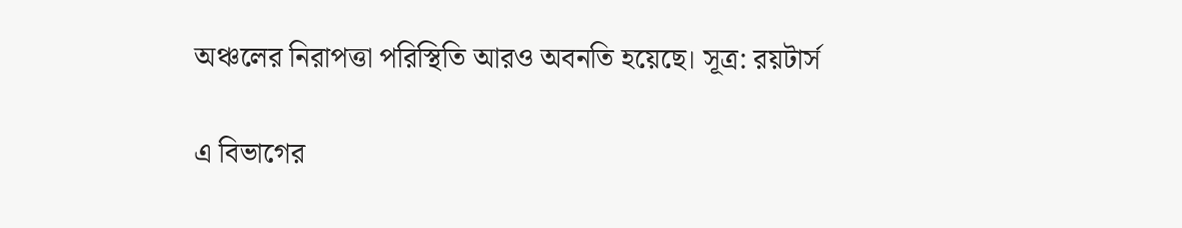অঞ্চলের নিরাপত্তা পরিস্থিতি আরও অবনতি হয়েছে। সূত্র: রয়টার্স

এ বিভাগের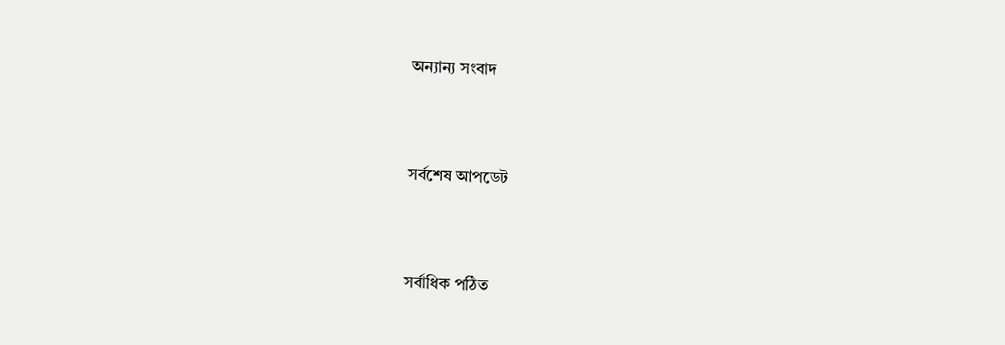অন্যান্য সংবাদ



সর্বশেষ আপডেট



সর্বাধিক পঠিত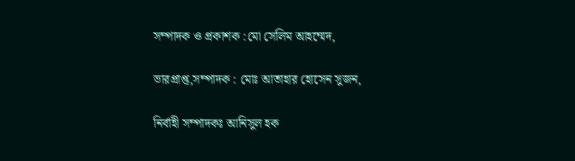সম্পাদক ও প্রকাশক :মো সেলিম আহম্মেদ,

ভারপ্রাপ্ত,সম্পাদক : মোঃ আতাহার হোসেন সুজন,

নির্বাহী সম্পাদকঃ আনিসুল হক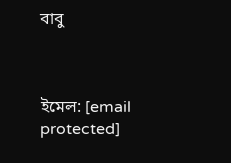বাবু



ইমেল: [email protected]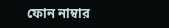ফোন নাম্বার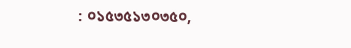: ০১৫৩৫১৩০৩৫০,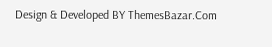Design & Developed BY ThemesBazar.Com